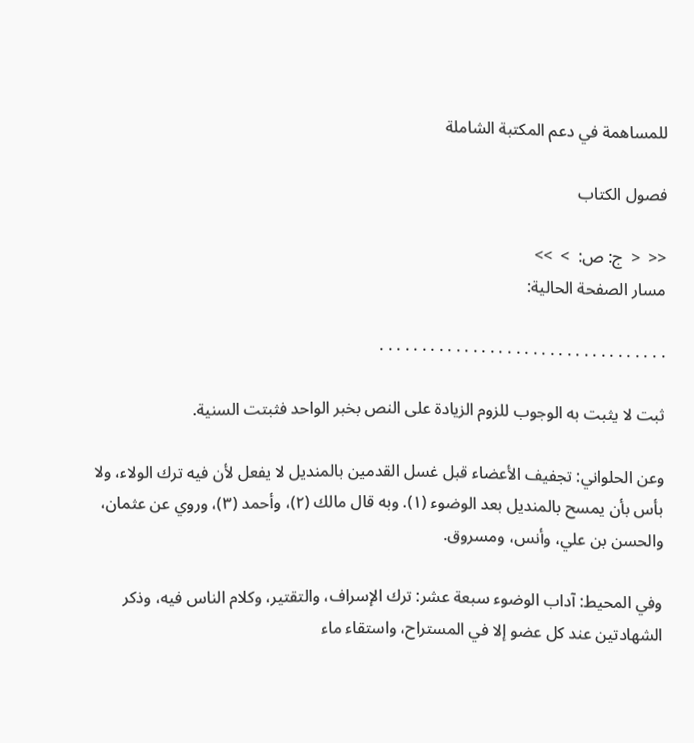للمساهمة في دعم المكتبة الشاملة

فصول الكتاب

<<  <  ج: ص:  >  >>
مسار الصفحة الحالية:

. . . . . . . . . . . . . . . . . . . . . . . . . . . . . . . . . .

ثبت لا يثبت به الوجوب للزوم الزيادة على النص بخبر الواحد فثبتت السنية.

وعن الحلواني: تجفيف الأعضاء قبل غسل القدمين بالمنديل لا يفعل لأن فيه ترك الولاء، ولا بأس بأن يمسح بالمنديل بعد الوضوء (١). وبه قال مالك (٢)، وأحمد (٣)، وروي عن عثمان، والحسن بن علي، وأنس، ومسروق.

وفي المحيط: آداب الوضوء سبعة عشر: ترك الإسراف، والتقتير، وكلام الناس فيه، وذكر الشهادتين عند كل عضو إلا في المستراح، واستقاء ماء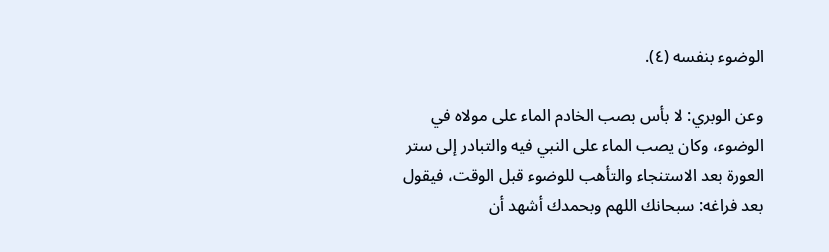الوضوء بنفسه (٤).

وعن الوبري: لا بأس بصب الخادم الماء على مولاه في الوضوء، وكان يصب الماء على النبي فيه والتبادر إلى ستر العورة بعد الاستنجاء والتأهب للوضوء قبل الوقت، فيقول بعد فراغه: سبحانك اللهم وبحمدك أشهد أن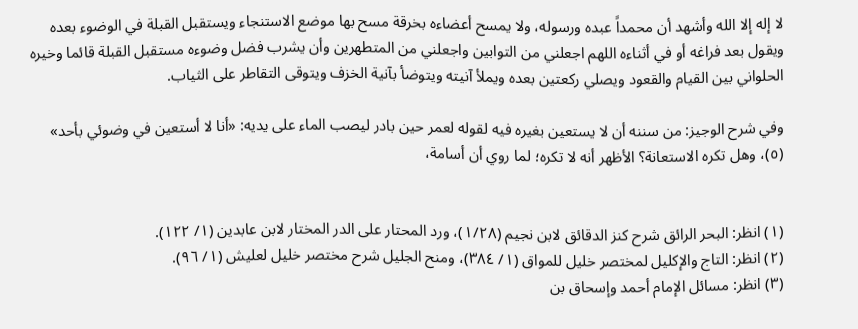لا إله إلا الله وأشهد أن محمداً عبده ورسوله، ولا يمسح أعضاءه بخرقة مسح بها موضع الاستنجاء ويستقبل القبلة في الوضوء بعده ويقول بعد فراغه أو في أثناءه اللهم اجعلني من التوابين واجعلني من المتطهرين وأن يشرب فضل وضوءه مستقبل القبلة قائما وخيره الحلواني بين القيام والقعود ويصلي ركعتين بعده ويملأ آنيته ويتوضأ بآنية الخزف ويتوقى التقاطر على الثياب.

وفي شرح الوجيز: من سننه أن لا يستعين بغيره فيه لقوله لعمر حين بادر ليصب الماء على يديه: «أنا لا أستعين في وضوئي بأحد» (٥)، وهل تكره الاستعانة؟ الأظهر أنه لا تكره؛ لما روي أن أسامة،


(١) انظر: البحر الرائق شرح كنز الدقائق لابن نجيم (١/٢٨)، ورد المحتار على الدر المختار لابن عابدين (١/ ١٢٢).
(٢) انظر: التاج والإكليل لمختصر خليل للمواق (١/ ٣٨٤)، ومنح الجليل شرح مختصر خليل لعليش (١/ ٩٦).
(٣) انظر: مسائل الإمام أحمد وإسحاق بن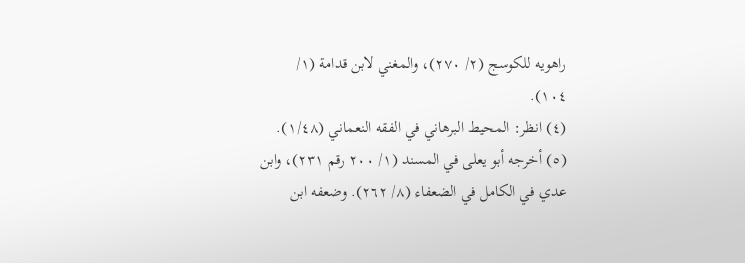راهويه للكوسج (٢/ ٢٧٠)، والمغني لابن قدامة (١/ ١٠٤).
(٤) انظر: المحيط البرهاني في الفقه النعماني (١/٤٨).
(٥) أخرجه أبو يعلى في المسند (١/ ٢٠٠ رقم ٢٣١)، وابن عدي في الكامل في الضعفاء (٨/ ٢٦٢). وضعفه ابن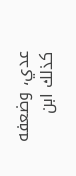عدي، وضعفه كذلك ابن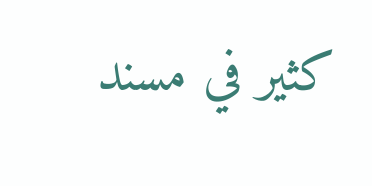كثير في مسند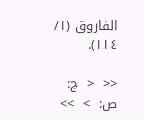الفاروق (١/ ١١٤).

<<  <  ج: ص:  >  >>